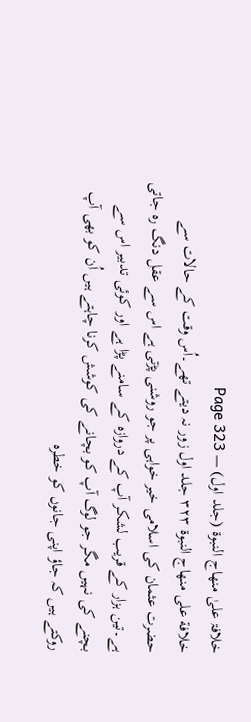خلافۃ علیٰ منھاج النبوۃ (جلد اول) — Page 323
خلافة على منهاج النبوة ۳۲۳ جلد اول زور نہ دیتے تھے۔اُس وقت کے حالات سے حضرت عثمان کی اسلامی خیر خواہی پر جو روشنی پڑتی ہے اس سے عقل دنگ رہ جاتی ہے۔تین ہزار کے قریب لشکر آپ کے دروازہ کے سامنے پڑا ہے اور کوئی تدبیر اس سے بچنے کی نہیں مگر جو لوگ آپ کو بچانے کی کوشش کرنا چاہتے ہیں اُن کو بھی آپ روکتے ہیں کہ جاؤ اپنی جانوں کو خطرہ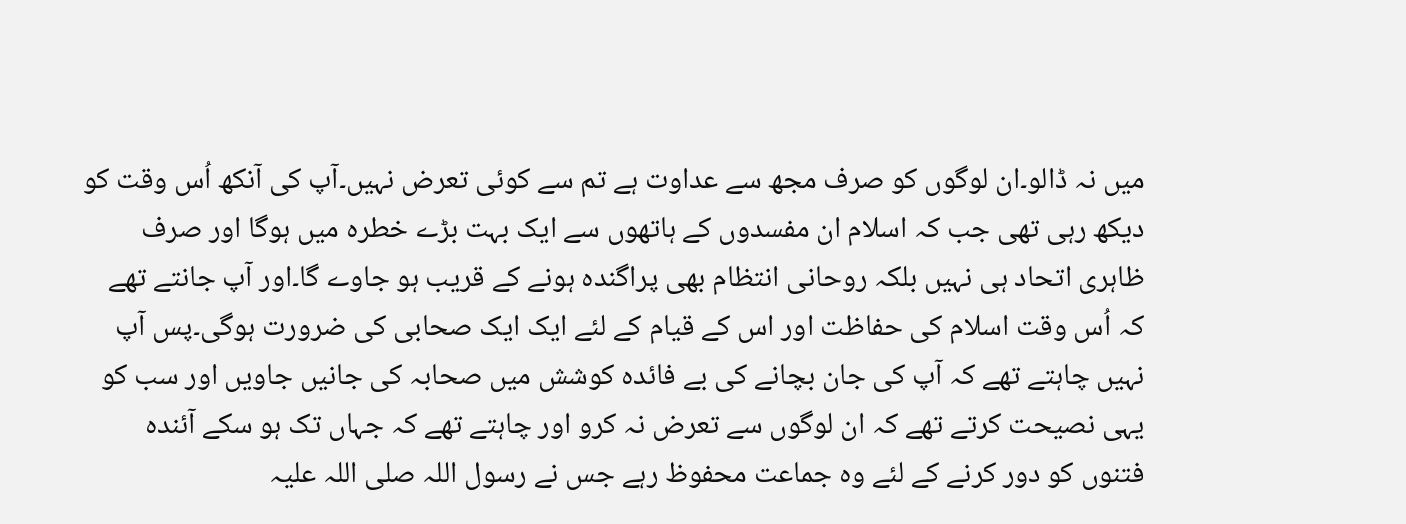میں نہ ڈالو۔ان لوگوں کو صرف مجھ سے عداوت ہے تم سے کوئی تعرض نہیں۔آپ کی آنکھ اُس وقت کو دیکھ رہی تھی جب کہ اسلام ان مفسدوں کے ہاتھوں سے ایک بہت بڑے خطرہ میں ہوگا اور صرف ظاہری اتحاد ہی نہیں بلکہ روحانی انتظام بھی پراگندہ ہونے کے قریب ہو جاوے گا۔اور آپ جانتے تھے کہ اُس وقت اسلام کی حفاظت اور اس کے قیام کے لئے ایک ایک صحابی کی ضرورت ہوگی۔پس آپ نہیں چاہتے تھے کہ آپ کی جان بچانے کی بے فائدہ کوشش میں صحابہ کی جانیں جاویں اور سب کو یہی نصیحت کرتے تھے کہ ان لوگوں سے تعرض نہ کرو اور چاہتے تھے کہ جہاں تک ہو سکے آئندہ فتنوں کو دور کرنے کے لئے وہ جماعت محفوظ رہے جس نے رسول اللہ صلی اللہ علیہ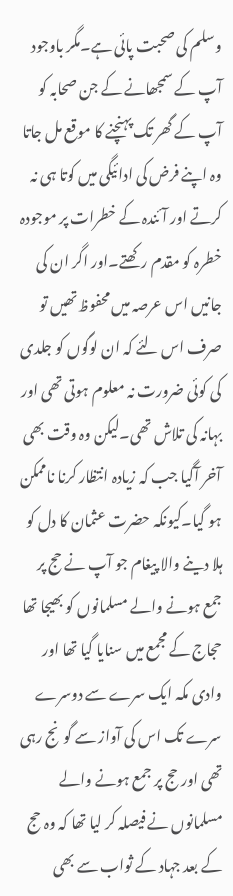وسلم کی صحبت پائی ہے۔مگر باوجود آپ کے سمجھانے کے جن صحابہ کو آپ کے گھر تک پہنچنے کا موقع مل جاتا وہ اپنے فرض کی ادائیگی میں کوتا ہی نہ کرتے اور آئندہ کے خطرات پر موجودہ خطرہ کو مقدم رکھتے۔اور اگر ان کی جانیں اس عرصہ میں محفوظ تھیں تو صرف اس لئے کہ ان لوگوں کو جلدی کی کوئی ضرورت نہ معلوم ہوتی تھی اور بہانہ کی تلاش تھی۔لیکن وہ وقت بھی آخر آگیا جب کہ زیادہ انتظار کرنا ناممکن ہو گیا۔کیونکہ حضرت عثمان کا دل کو ہلا دینے والا پیغام جو آپ نے حج پر جمع ہونے والے مسلمانوں کو بھیجا تھا حجاج کے مجمع میں سنایا گیا تھا اور وادی مکہ ایک سرے سے دوسرے سرے تک اس کی آواز سے گونج رہی تھی اور حج پر جمع ہونے والے مسلمانوں نے فیصلہ کر لیا تھا کہ وہ حج کے بعد جہاد کے ثواب سے بھی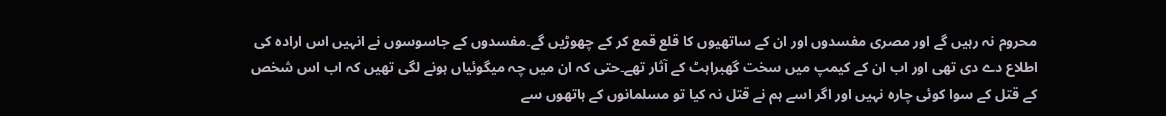محروم نہ رہیں گے اور مصری مفسدوں اور ان کے ساتھیوں کا قلع قمع کر کے چھوڑیں گے۔مفسدوں کے جاسوسوں نے انہیں اس ارادہ کی اطلاع دے دی تھی اور اب ان کے کیمپ میں سخت گھبراہٹ کے آثار تھے۔حتی کہ ان میں چہ میگوئیاں ہونے لگی تھیں کہ اب اس شخص کے قتل کے سوا کوئی چارہ نہیں اور اگر اسے ہم نے قتل نہ کیا تو مسلمانوں کے ہاتھوں سے